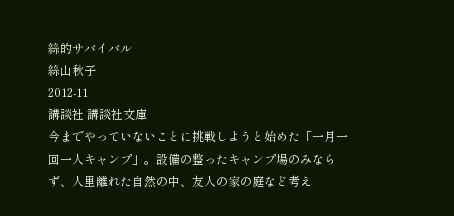絲的サバイバル
絲山秋子
2012-11
講談社 講談社文庫
今までやっていないことに挑戦しようと始めた「一月一回一人キャンプ」。設備の整ったキャンプ場のみならず、人里離れた自然の中、友人の家の庭など考え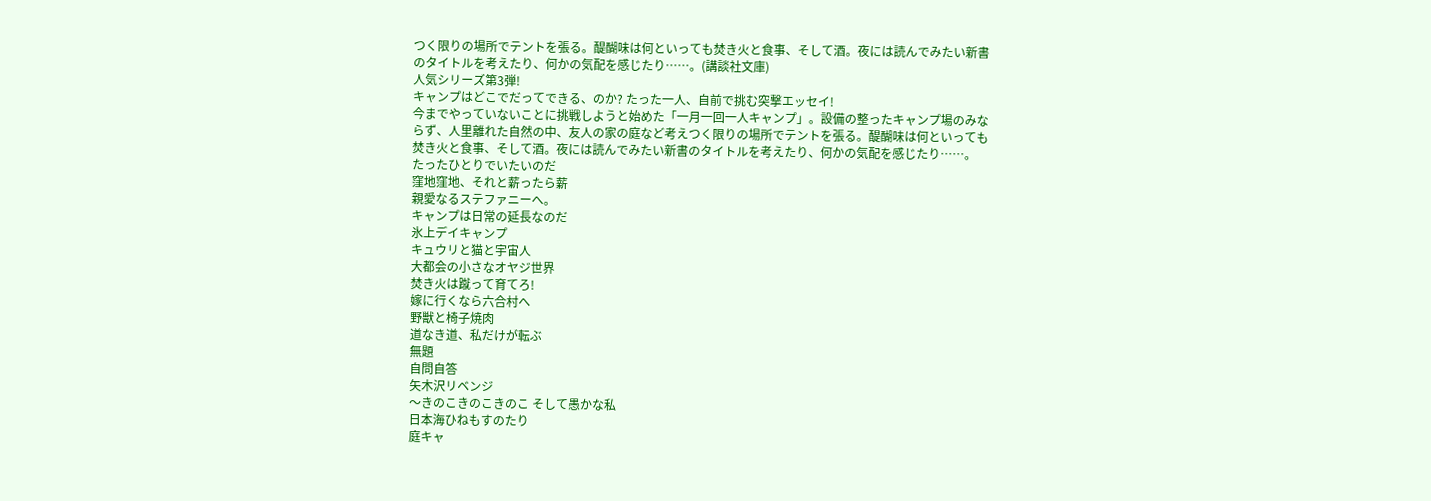つく限りの場所でテントを張る。醍醐味は何といっても焚き火と食事、そして酒。夜には読んでみたい新書のタイトルを考えたり、何かの気配を感じたり……。(講談社文庫)
人気シリーズ第3弾!
キャンプはどこでだってできる、のか? たった一人、自前で挑む突撃エッセイ!
今までやっていないことに挑戦しようと始めた「一月一回一人キャンプ」。設備の整ったキャンプ場のみならず、人里離れた自然の中、友人の家の庭など考えつく限りの場所でテントを張る。醍醐味は何といっても焚き火と食事、そして酒。夜には読んでみたい新書のタイトルを考えたり、何かの気配を感じたり……。
たったひとりでいたいのだ
窪地窪地、それと薪ったら薪
親愛なるステファニーへ。
キャンプは日常の延長なのだ
氷上デイキャンプ
キュウリと猫と宇宙人
大都会の小さなオヤジ世界
焚き火は蹴って育てろ!
嫁に行くなら六合村へ
野獣と椅子焼肉
道なき道、私だけが転ぶ
無題
自問自答
矢木沢リベンジ
〜きのこきのこきのこ そして愚かな私
日本海ひねもすのたり
庭キャ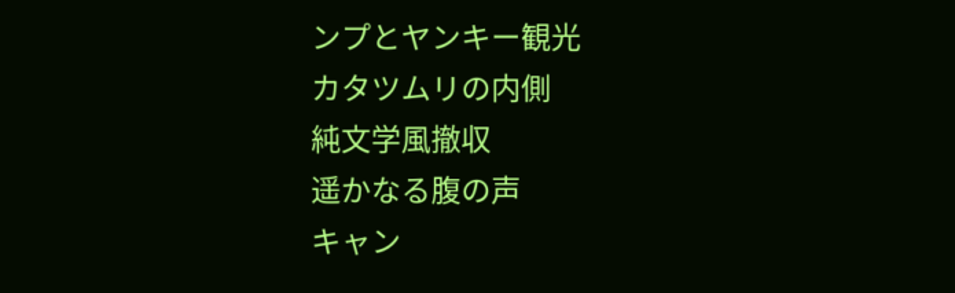ンプとヤンキー観光
カタツムリの内側
純文学風撤収
遥かなる腹の声
キャン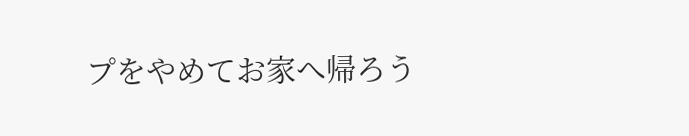プをやめてお家へ帰ろう